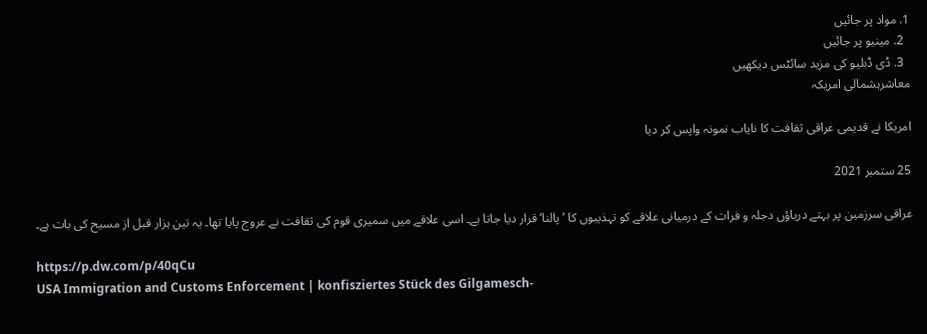1. مواد پر جائیں
  2. مینیو پر جائیں
  3. ڈی ڈبلیو کی مزید سائٹس دیکھیں
معاشرہشمالی امریکہ

امریکا نے قدیمی عراقی ثقافت کا نایاب نمونہ واپس کر دیا

25 ستمبر 2021

عراقی سرزمین پر بہتے دریاؤں دجلہ و فرات کے درمیانی علاقے کو تہذیبوں کا ’پالنا‘ قرار دیا جاتا ہے۔ اسی علاقے میں سمیری قوم کی ثقافت نے عروج پایا تھا۔ یہ تین ہزار قبل از مسیح کی بات ہے۔

https://p.dw.com/p/40qCu
USA Immigration and Customs Enforcement | konfisziertes Stück des Gilgamesch-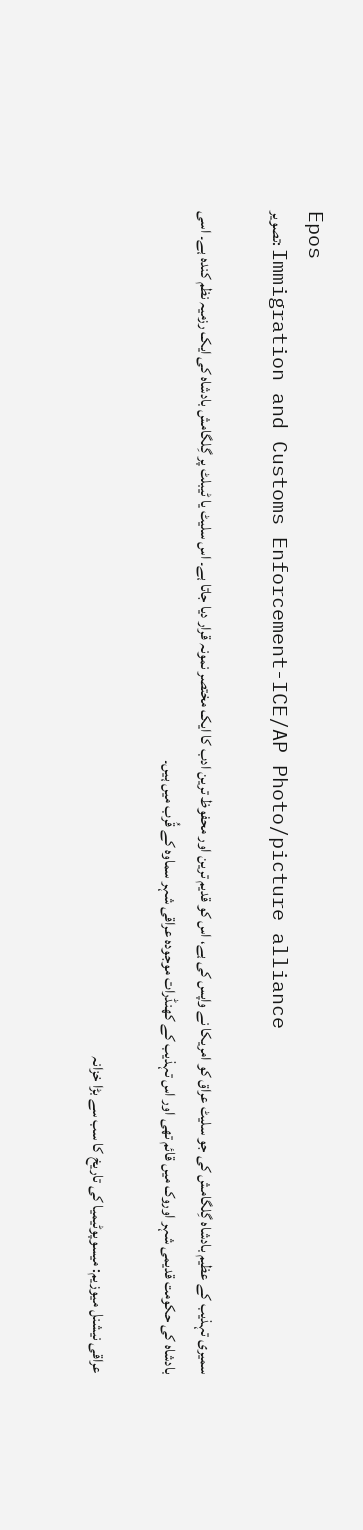Epos
تصویر: Immigration and Customs Enforcement-ICE/AP Photo/picture alliance

سمیری تہذیب کے عظیم بادشاہ گِلگامش کی جو سلیٹ عراق کو امریکا نے واپس کی ہے، اس کو قدیم ترین اور محفوظ ترین ادب کا ایک مختصر نمونہ قرار دیا جاتا ہے۔ اس سلیٹ یا ٹیبلٹ پر گِلگامش بادشاہ کی ایک رزمیہ نظم کندہ ہے۔ اسی بادشاہ کی حکومت قدیمی شہر اوروک میں قائم تھی اور اس تہذیب کے کھنڈرات موجودہ عراقی شہر سماوہ کے قُرب میں ہیں۔

عراقی نیشنل میوزیم: میسوپوٹیمیا کی تاریخ کا سب سے بڑا خزانہ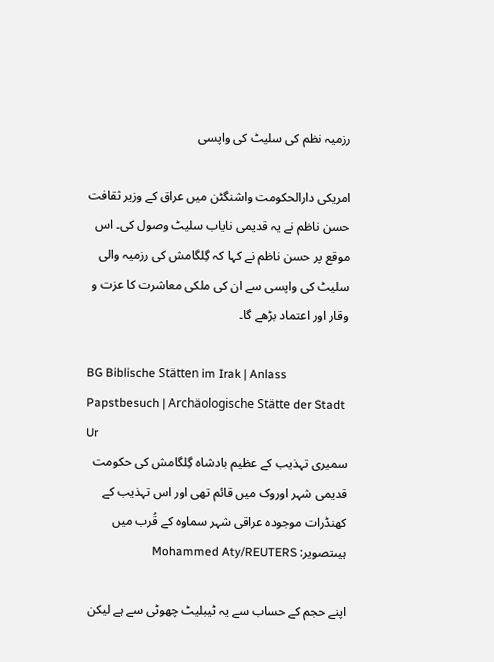رزمیہ نظم کی سلیٹ کی واپسی

امریکی دارالحکومت واشنگٹن میں عراق کے وزیر ثقافت حسن ناظم نے یہ قدیمی نایاب سلیٹ وصول کی۔ اس موقع پر حسن ناظم نے کہا کہ گِلگامش کی رزمیہ والی سلیٹ کی واپسی سے ان کی ملکی معاشرت کا عزت و وقار اور اعتماد بڑھے گا۔

BG Biblische Stätten im Irak | Anlass Papstbesuch | Archäologische Stätte der Stadt Ur
سمیری تہذیب کے عظیم بادشاہ گِلگامش کی حکومت قدیمی شہر اوروک میں قائم تھی اور اس تہذیب کے کھنڈرات موجودہ عراقی شہر سماوہ کے قُرب میں ہیںتصویر: Mohammed Aty/REUTERS

اپنے حجم کے حساب سے یہ ٹیبلیٹ چھوٹی سے ہے لیکن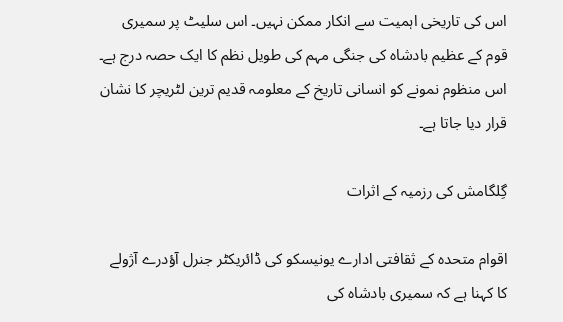اس کی تاریخی اہمیت سے انکار ممکن نہیں۔ اس سلیٹ پر سمیری قوم کے عظیم بادشاہ کی جنگی مہم کی طویل نظم کا ایک حصہ درج ہے۔ اس منظوم نمونے کو انسانی تاریخ کے معلومہ قدیم ترین لٹریچر کا نشان قرار دیا جاتا ہے۔

گِلگامش کی رزمیہ کے اثرات

اقوام متحدہ کے ثقافتی ادارے یونیسکو کی ڈائریکٹر جنرل آؤدرے آژولے کا کہنا ہے کہ سمیری بادشاہ کی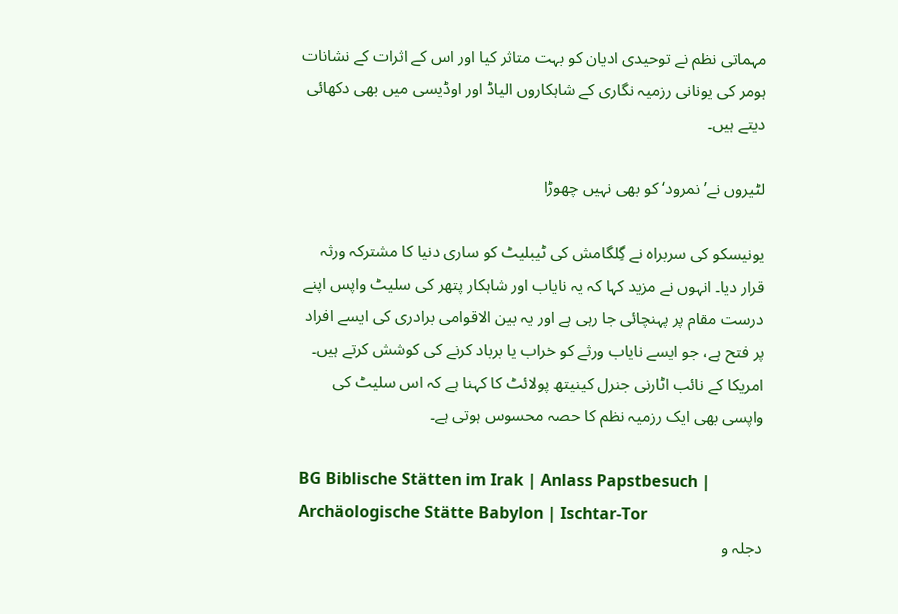مہماتی نظم نے توحیدی ادیان کو بہت متاثر کیا اور اس کے اثرات کے نشانات ہومر کی یونانی رزمیہ نگاری کے شاہکاروں الیاڈ اور اوڈیسی میں بھی دکھائی دیتے ہیں۔

لٹیروں نے’نمرود‘ کو بھی نہیں چھوڑا

یونیسکو کی سربراہ نے گِلگامش کی ٹیبلیٹ کو ساری دنیا کا مشترکہ ورثہ قرار دیا۔ انہوں نے مزید کہا کہ یہ نایاب اور شاہکار پتھر کی سلیٹ واپس اپنے درست مقام پر پہنچائی جا رہی ہے اور یہ بین الاقوامی برادری کی ایسے افراد پر فتح ہے، جو ایسے نایاب ورثے کو خراب یا برباد کرنے کی کوشش کرتے ہیں۔ امریکا کے نائب اٹارنی جنرل کینیتھ پولائٹ کا کہنا ہے کہ اس سلیٹ کی واپسی بھی ایک رزمیہ نظم کا حصہ محسوس ہوتی ہے۔

BG Biblische Stätten im Irak | Anlass Papstbesuch | Archäologische Stätte Babylon | Ischtar-Tor
دجلہ و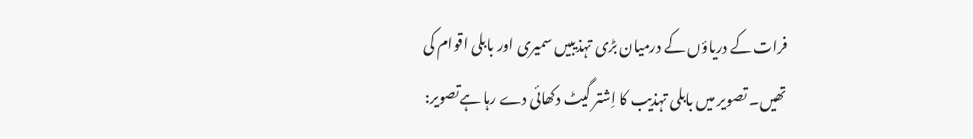فرات کے دریاؤں کے درمیان بڑی تہذیبیں سمیری اور بابلی اقوام کی تھیں۔ تصویر میں بابلی تہذیب کا اِشتر گیٹ دکھائی دے رہا ہےتصویر: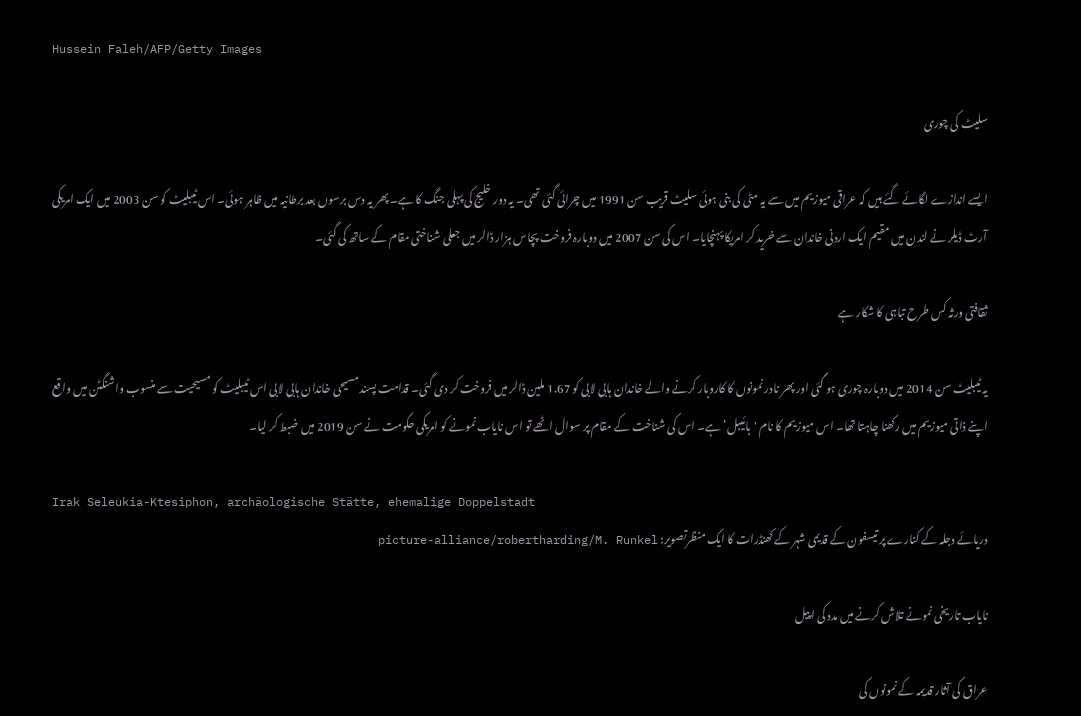Hussein Faleh/AFP/Getty Images

سلیٹ کی چوری

ایسے اندازے لگائے گئے ہیں کہ عراقی میوزیم میں سے یہ مٹی کی بنی ہوئی سلیٹ قریب سن 1991 میں چرائی گئی تھی۔ یہ دور خلیج کی پہلی جنگ کا ہے۔ پھر یہ دس برسوں بعد برطانیہ میں ظاہر ہوئی۔ اس ٹیبلیٹ کو سن 2003 میں ایک امریکی آرٹ ڈیلر نے لندن میں مقیم ایک اردنی خاندان سے خرید کر امریکا پہنچایا۔ اس کی سن 2007 میں دوبارہ فروخت پچاس ہزار ڈالر میں جعلی شناختی مقام کے ساتھ کی گئی۔

ثقافتی ورثہ کس طرح تباہی کا شکار ہے

یہ ٹیبلیٹ سن 2014 میں دوبارہ چوری ہو گئی اور پھر نادر نمونوں کا کاروبار کرنے والے خاندان ہابی لابی کو 1.67 ملین ڈالر میں فروخت کر دی گئی۔ قدامت پسند مسیحی خاندان ہابی لابی اس ٹیبلیٹ کو مسیحیت سے منسوب واشنگٹن میں واقع اپنے ذاتی میوزیم میں رکھنا چاہتا تھا۔ اس میوزیم کا نام 'بائیبل‘ ہے۔ اس کی شناخت کے مقام پر سوال اٹھے تو اس نایاب نمونے کو امریکی حکومت نے سن 2019 میں ضبط کر لیا۔

Irak Seleukia-Ktesiphon, archäologische Stätte, ehemalige Doppelstadt
دریائے دجلہ کے کنارے پر تیسفون کے قدیمی شہر کے کھنڈرات کا ایک منظرتصویر: picture-alliance/robertharding/M. Runkel

نایاب تاریخی نمونے تلاش کرنے میں مدد کی اپیل

عراق کی آثار قدیمہ کے نمونوں کی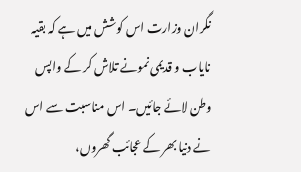نگران وزارت اس کوشش میں ہے کہ بقیہ نایاب و قدیمی نمونے تلاش کر کے واپس وطن لائے جائیں۔ اس مناسبت سے اس نے دنیا بھر کے عجائب گھروں،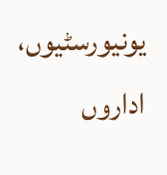یونیورسٹیوں، اداروں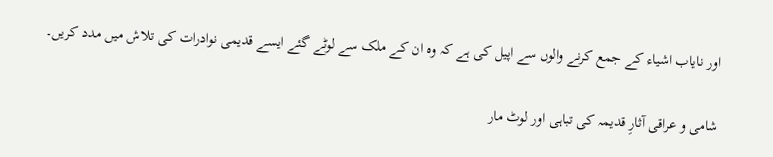اور نایاب اشیاء کے جمع کرنے والوں سے اپیل کی ہے کہ وہ ان کے ملک سے لوٹے گئے ایسے قدیمی نوادرات کی تلاش میں مدد کریں۔

شامی و عراقی آثارِ قدیمہ کی تباہی اور لوٹ مار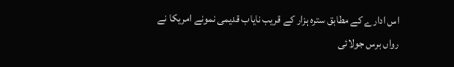اس ادارے کے مطابق سترہ ہزار کے قریب نایاب قدیمی نمونے امریکا نے رواں برس جولائی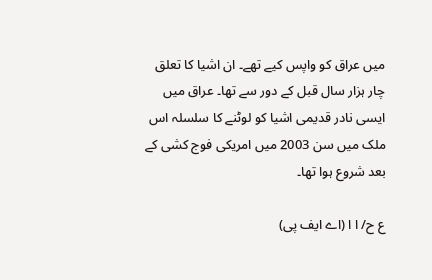میں عراق کو واپس کیے تھے۔ ان اشیا کا تعلق چار ہزار سال قبل کے دور سے تھا۔ عراق میں ایسی نادر قدیمی اشیا کو لوٹنے کا سلسلہ اس ملک میں سن 2003 میں امریکی فوج کشی کے بعد شروع ہوا تھا۔

ع ح/ ا ا (اے ایف پی)